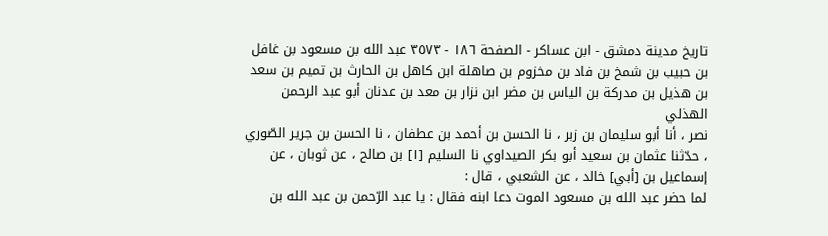تاريخ مدينة دمشق - ابن عساكر - الصفحة ١٨٦ - ٣٥٧٣ عبد الله بن مسعود بن غافل بن حبيب بن شمخ بن فاد بن مخزوم بن صاهلة ابن كاهل بن الحارث بن تميم بن سعد بن هذيل بن مدركة بن الياس بن مضر ابن نزار بن معد بن عدنان أبو عبد الرحمن الهذلي
نصر ، أنا أبو سليمان بن زبر ، نا الحسن بن أحمد بن عطفان ، نا الحسن بن جرير الصّوري ، حدّثنا عثمان بن سعيد أبو بكر الصيداوي نا السليم [١] بن صالح ، عن ثوبان ، عن إسماعيل بن [أبي] خالد ، عن الشعبي ، قال :
لما حضر عبد الله بن مسعود الموت دعا ابنه فقال : يا عبد الرّحمن بن عبد الله بن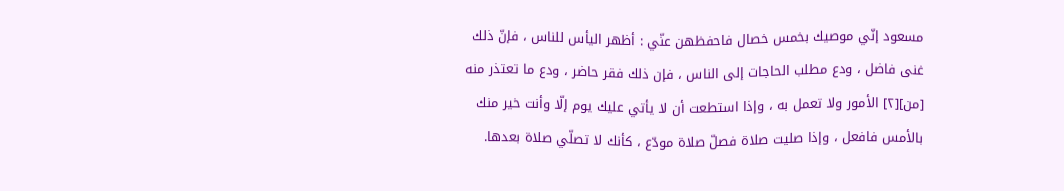مسعود إنّي موصيك بخمس خصال فاحفظهن عنّي : أظهر اليأس للناس ، فإنّ ذلك غنى فاضل ، ودع مطلب الحاجات إلى الناس ، فإن ذلك فقر حاضر ، ودع ما تعتذر منه [من][٢] الأمور ولا تعمل به ، وإذا استطعت أن لا يأتي عليك يوم إلّا وأنت خير منك بالأمس فافعل ، وإذا صليت صلاة فصلّ صلاة مودّع ، كأنك لا تصلّي صلاة بعدها.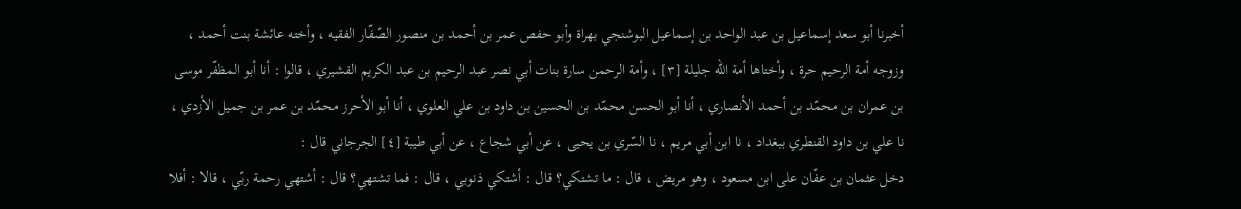أخبرنا أبو سعد إسماعيل بن عبد الواحد بن إسماعيل البوشنجي بهراة وأبو حفص عمر بن أحمد بن منصور الصّفّار الفقيه ، وأخته عائشة بنت أحمد ، وزوجه أمة الرحيم حرة ، وأختاها أمة الله جليلة [٣] ، وأمة الرحمن سارة بنات أبي نصر عبد الرحيم بن عبد الكريم القشيري ، قالوا : أنا أبو المظفّر موسى بن عمران بن محمّد بن أحمد الأنصاري ، أنا أبو الحسن محمّد بن الحسين بن داود بن علي العلوي ، أنا أبو الأحرز محمّد بن عمر بن جميل الأزدي ، نا علي بن داود القنطري ببغداد ، نا ابن أبي مريم ، نا السّري بن يحيى ، عن أبي شجاع ، عن أبي طيبة [٤] الجرجاني قال :
دخل عثمان بن عفّان على ابن مسعود ، وهو مريض ، قال : ما تشتكي؟ قال : أشتكي ذنوبي ، قال : فما تشتهي؟ قال : أشتهي رحمة ربّي ، قالا : أفلا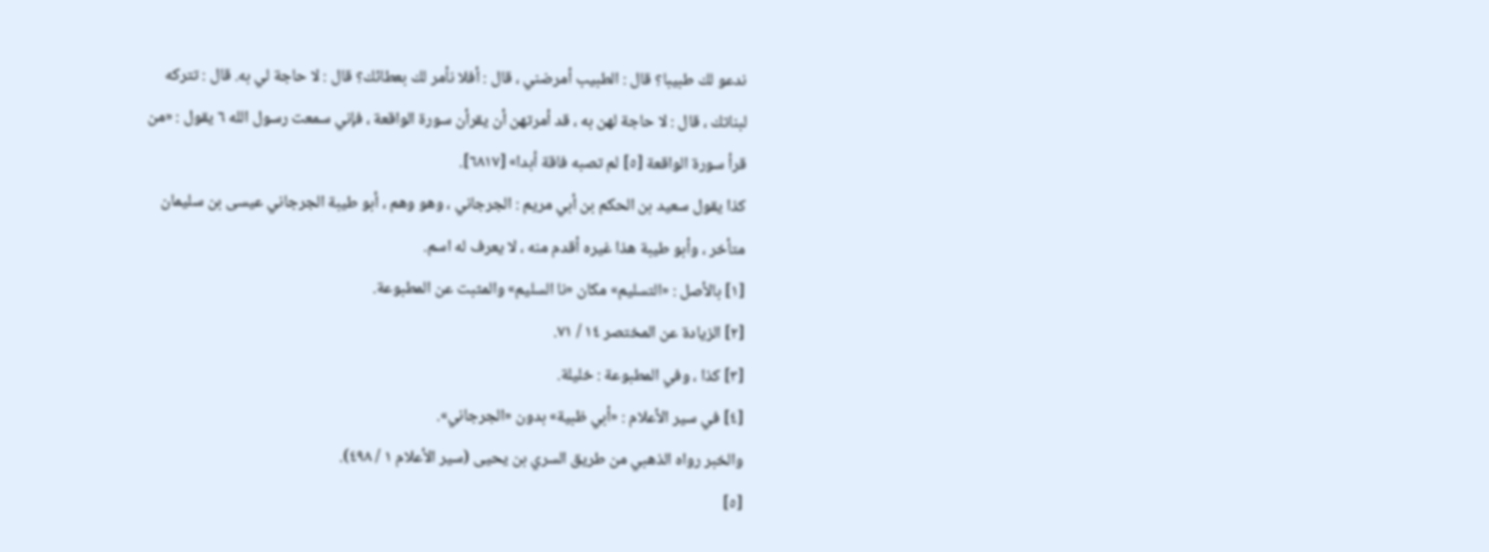ندعو لك طبيبا؟ قال : الطبيب أمرضني ، قال : أفلا نأمر لك بعطائك؟ قال : لا حاجة لي به. قال : تتركه لبناتك ، قال : لا حاجة لهن به ، قد أمرتهن أن يقرأن سورة الواقعة ، فإني سمعت رسول الله ٦ يقول : «من قرأ سورة الواقعة [٥] لم تصبه فاقة أبدا» [٦٨١٧].
كذا يقول سعيد بن الحكم بن أبي مريم : الجرجاني ، وهو وهم ، أبو طيبة الجرجاني عيسى بن سليمان متأخر ، وأبو طيبة هذا غيره أقدم منه ، لا يعرف له اسم.
[١] بالأصل : «التسليم» مكان «نا السليم» والمثبت عن المطبوعة.
[٢] الزيادة عن المختصر ١٤ / ٧١.
[٣] كذا ، وفي المطبوعة : خليلة.
[٤] في سير الأعلام : «أبي ظبية» بدون «الجرجاني».
والخبر رواه الذهبي من طريق السري بن يحيى (سير الأعلام ١ / ٤٩٨).
[٥]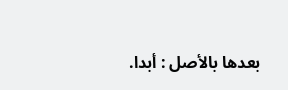بعدها بالأصل : أبدا.